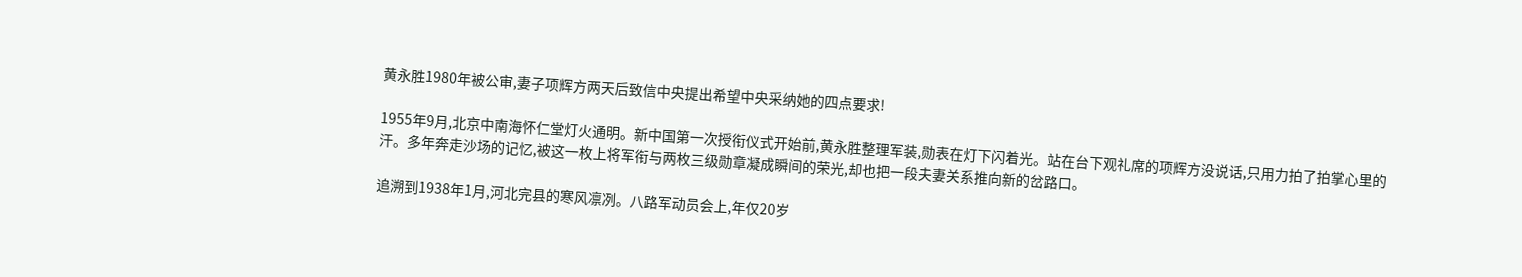黄永胜1980年被公审,妻子项辉方两天后致信中央提出希望中央采纳她的四点要求!

1955年9月,北京中南海怀仁堂灯火通明。新中国第一次授衔仪式开始前,黄永胜整理军装,勋表在灯下闪着光。站在台下观礼席的项辉方没说话,只用力拍了拍掌心里的汗。多年奔走沙场的记忆,被这一枚上将军衔与两枚三级勋章凝成瞬间的荣光,却也把一段夫妻关系推向新的岔路口。

追溯到1938年1月,河北完县的寒风凛冽。八路军动员会上,年仅20岁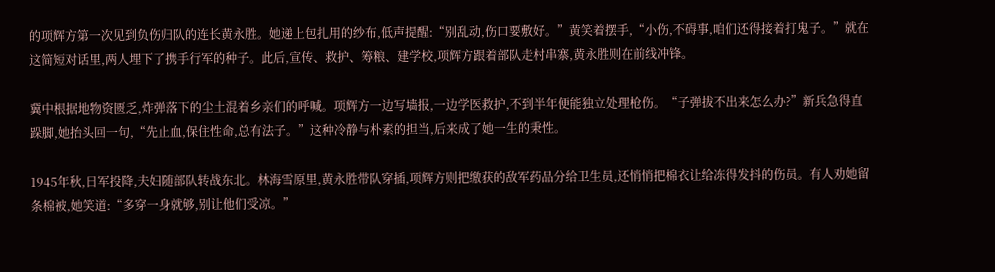的项辉方第一次见到负伤归队的连长黄永胜。她递上包扎用的纱布,低声提醒:“别乱动,伤口要敷好。”黄笑着摆手,“小伤,不碍事,咱们还得接着打鬼子。”就在这简短对话里,两人埋下了携手行军的种子。此后,宣传、救护、筹粮、建学校,项辉方跟着部队走村串寨,黄永胜则在前线冲锋。

冀中根据地物资匮乏,炸弹落下的尘土混着乡亲们的呼喊。项辉方一边写墙报,一边学医救护,不到半年便能独立处理枪伤。“子弹拔不出来怎么办?”新兵急得直跺脚,她抬头回一句,“先止血,保住性命,总有法子。”这种冷静与朴素的担当,后来成了她一生的秉性。

1945年秋,日军投降,夫妇随部队转战东北。林海雪原里,黄永胜带队穿插,项辉方则把缴获的敌军药品分给卫生员,还悄悄把棉衣让给冻得发抖的伤员。有人劝她留条棉被,她笑道:“多穿一身就够,别让他们受凉。”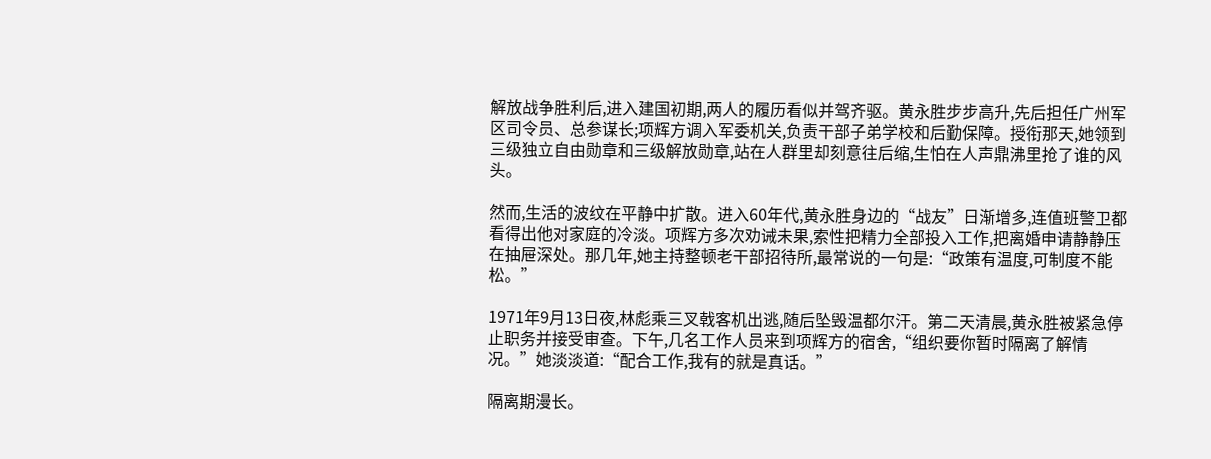解放战争胜利后,进入建国初期,两人的履历看似并驾齐驱。黄永胜步步高升,先后担任广州军区司令员、总参谋长;项辉方调入军委机关,负责干部子弟学校和后勤保障。授衔那天,她领到三级独立自由勋章和三级解放勋章,站在人群里却刻意往后缩,生怕在人声鼎沸里抢了谁的风头。

然而,生活的波纹在平静中扩散。进入60年代,黄永胜身边的“战友”日渐增多,连值班警卫都看得出他对家庭的冷淡。项辉方多次劝诫未果,索性把精力全部投入工作,把离婚申请静静压在抽屉深处。那几年,她主持整顿老干部招待所,最常说的一句是:“政策有温度,可制度不能松。”

1971年9月13日夜,林彪乘三叉戟客机出逃,随后坠毁温都尔汗。第二天清晨,黄永胜被紧急停止职务并接受审查。下午,几名工作人员来到项辉方的宿舍,“组织要你暂时隔离了解情况。”她淡淡道:“配合工作,我有的就是真话。”

隔离期漫长。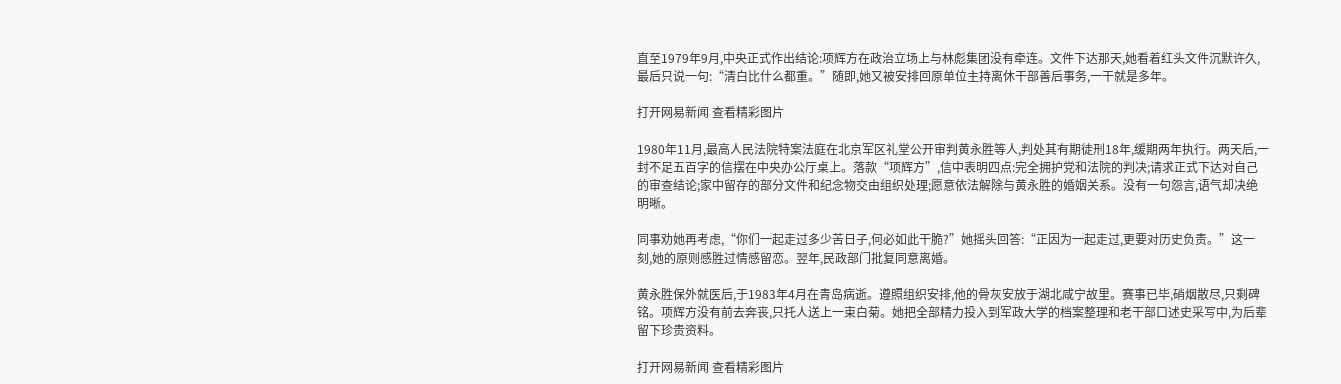直至1979年9月,中央正式作出结论:项辉方在政治立场上与林彪集团没有牵连。文件下达那天,她看着红头文件沉默许久,最后只说一句:“清白比什么都重。”随即,她又被安排回原单位主持离休干部善后事务,一干就是多年。

打开网易新闻 查看精彩图片

1980年11月,最高人民法院特案法庭在北京军区礼堂公开审判黄永胜等人,判处其有期徒刑18年,缓期两年执行。两天后,一封不足五百字的信摆在中央办公厅桌上。落款“项辉方”,信中表明四点:完全拥护党和法院的判决;请求正式下达对自己的审查结论;家中留存的部分文件和纪念物交由组织处理;愿意依法解除与黄永胜的婚姻关系。没有一句怨言,语气却决绝明晰。

同事劝她再考虑,“你们一起走过多少苦日子,何必如此干脆?”她摇头回答:“正因为一起走过,更要对历史负责。”这一刻,她的原则感胜过情感留恋。翌年,民政部门批复同意离婚。

黄永胜保外就医后,于1983年4月在青岛病逝。遵照组织安排,他的骨灰安放于湖北咸宁故里。赛事已毕,硝烟散尽,只剩碑铭。项辉方没有前去奔丧,只托人送上一束白菊。她把全部精力投入到军政大学的档案整理和老干部口述史采写中,为后辈留下珍贵资料。

打开网易新闻 查看精彩图片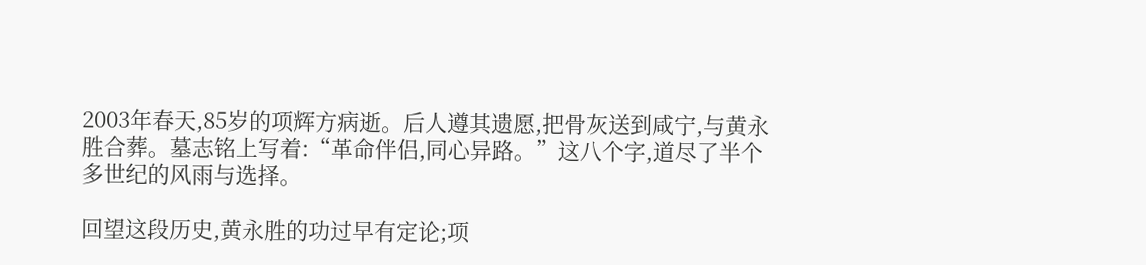2003年春天,85岁的项辉方病逝。后人遵其遗愿,把骨灰送到咸宁,与黄永胜合葬。墓志铭上写着:“革命伴侣,同心异路。”这八个字,道尽了半个多世纪的风雨与选择。

回望这段历史,黄永胜的功过早有定论;项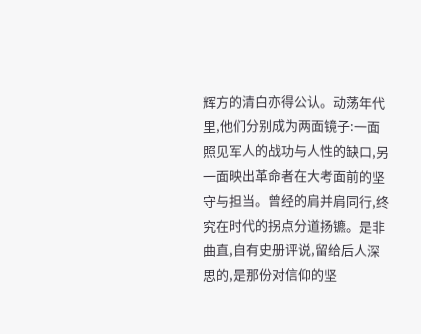辉方的清白亦得公认。动荡年代里,他们分别成为两面镜子:一面照见军人的战功与人性的缺口,另一面映出革命者在大考面前的坚守与担当。曾经的肩并肩同行,终究在时代的拐点分道扬镳。是非曲直,自有史册评说,留给后人深思的,是那份对信仰的坚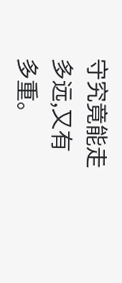守究竟能走多远,又有多重。